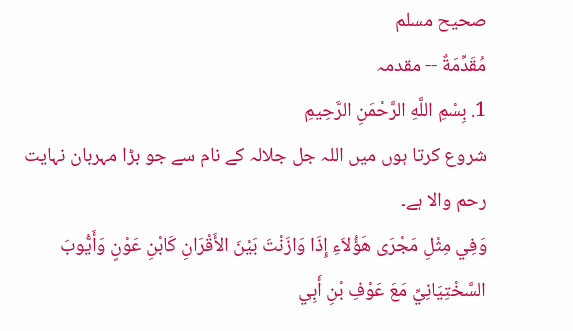صحيح مسلم
مُقَدِّمَةٌ -- مقدمہ
1. بِسْمِ اللَّهِ الرَّحْمَنِ الرَّحِيمِ
شروع کرتا ہوں میں اللہ جل جلالہ کے نام سے جو بڑا مہربان نہایت رحم والا ہے۔
وَفِي مِثْلِ مَجْرَى هَؤُلاَءِ إِذَا وَازَنْتَ بَيْنَ الأَقْرَانِ كَابْنِ عَوْنٍ وَأَيُّوبَ السَّخْتِيَانِيِّ مَعَ عَوْفِ بْنِ أَبِي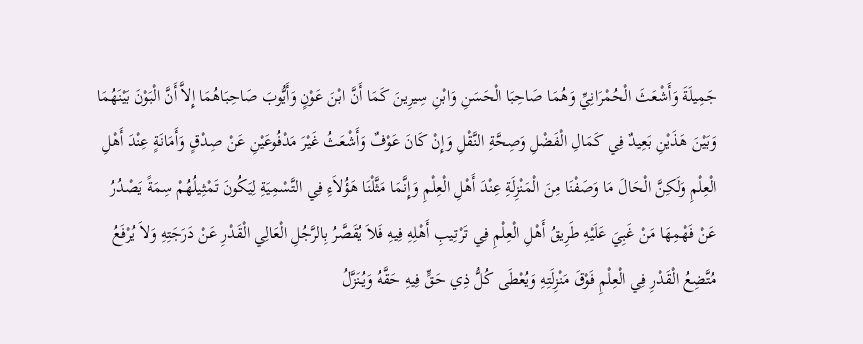جَمِيلَةَ وَأَشْعَثَ الْحُمْرَانِيِّ وَهُمَا صَاحِبَا الْحَسَنِ وَابْنِ سِيرِينَ كَمَا أَنَّ ابْنَ عَوْنٍ وَأَيُّوبَ صَاحِبَاهُمَا إِلاَّ أَنَّ الْبَوْنَ بَيْنَهُمَا وَبَيْنَ هَذَيْنِ بَعِيدٌ فِي كَمَالِ الْفَضْلِ وَصِحَّةِ النَّقْلِ وَإِنْ كَانَ عَوْفٌ وَأَشْعَثُ غَيْرَ مَدْفُوعَيْنِ عَنْ صِدْقٍ وَأَمَانَةٍ عِنْدَ أَهْلِ الْعِلْمِ وَلَكِنَّ الْحَالَ مَا وَصَفْنَا مِنَ الْمَنْزِلَةِ عِنْدَ أَهْلِ الْعِلْمِ وَإِنَّمَا مَثَّلْنَا هَؤُلاَءِ فِي التَّسْمِيَةِ لِيَكُونَ تَمْثِيلُهُمْ سِمَةً يَصْدُرُ عَنْ فَهْمِهَا مَنْ غَبِيَ عَلَيْهِ طَرِيقُ أَهْلِ الْعِلْمِ فِي تَرْتِيبِ أَهْلِهِ فِيهِ فَلاَ يُقَصَّرُ بِالرَّجُلِ الْعَالِي الْقَدْرِ عَنْ دَرَجَتِهِ وَلاَ يُرْفَعُ مُتَّضِعُ الْقَدْرِ فِي الْعِلْمِ فَوْقَ مَنْزِلَتِهِ وَيُعْطَى كُلُّ ذِي حَقٍّ فِيهِ حَقَّهُ وَيُنَزَّلُ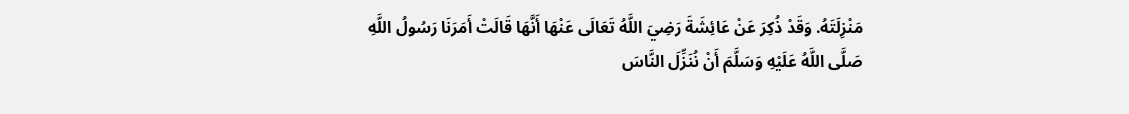مَنْزِلَتَهُ. وَقَدْ ذُكِرَ عَنْ عَائِشَةَ رَضِيَ اللَّهُ تَعَالَى عَنْهَا أَنَّهَا قَالَتْ أَمَرَنَا رَسُولُ اللَّهِ صَلَّى اللَّهُ عَلَيْهِ وَسَلَّمَ أَنْ نُنَزِّلَ النَّاسَ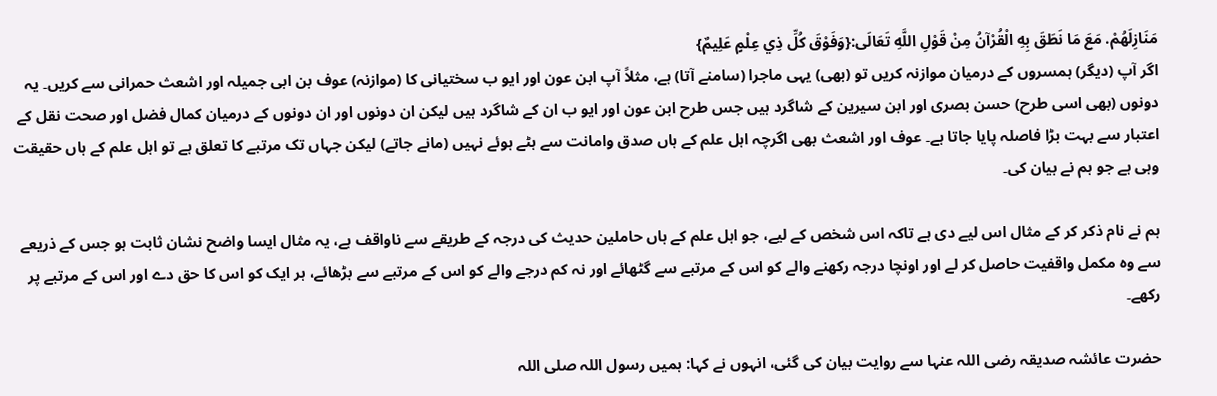مَنَازِلَهُمْ. مَعَ مَا نَطَقَ بِهِ الْقُرْآنُ مِنْ قَوْلِ اللَّهِ تَعَالَى:{وَفَوْقَ كُلِّ ذِي عِلْمٍ عَلِيمٌ}
اگر آپ (دیگر) ہمسروں کے درمیان موازنہ کریں تو (بھی) یہی ماجرا (سامنے آتا) ہے، مثلاً آپ ابن عون اور ایو ب سختیانی کا (موازنہ) عوف بن ابی جمیلہ اور اشعث حمرانی سے کریں۔ یہ دونوں (بھی اسی طرح) حسن بصری اور ابن سیرین کے شاگرد ہیں جس طرح ابن عون اور ایو ب ان کے شاگرد ہیں لیکن ان دونوں اور ان دونوں کے درمیان کمال فضل اور صحت نقل کے اعتبار سے بہت بڑا فاصلہ پایا جاتا ہے۔ عوف اور اشعث بھی اگرچہ اہل علم کے ہاں صدق وامانت سے ہٹے ہوئے نہیں (مانے جاتے) لیکن جہاں تک مرتبے کا تعلق ہے تو اہل علم کے ہاں حقیقت وہی ہے جو ہم نے بیان کی۔

ہم نے نام ذکر کر کے مثال اس لیے دی ہے تاکہ اس شخص کے لیے، جو اہل علم کے ہاں حاملین حدیث کی درجہ کے طریقے سے ناواقف ہے، یہ مثال ایسا واضح نشان ثابت ہو جس کے ذریعے سے وہ مکمل واقفیت حاصل کر لے اور اونچا درجہ رکھنے والے کو اس کے مرتبے سے گٹھائے اور نہ کم درجے والے کو اس کے مرتبے سے بڑھائے، ہر ایک کو اس کا حق دے اور اس کے مرتبے پر رکھے۔

حضرت عائشہ صدیقہ رضی اللہ عنہا سے روایت بیان کی گئی، انہوں نے کہا: ہمیں رسول اللہ صلی اللہ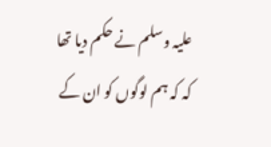علیہ وسلم نے حکم دیا تھا کہ کہ ہم لوگوں کو ان کے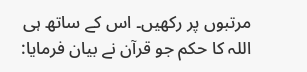مرتبوں پر رکھیں۔ اس کے ساتھ ہی اللہ کا حکم جو قرآن نے بیان فرمایا: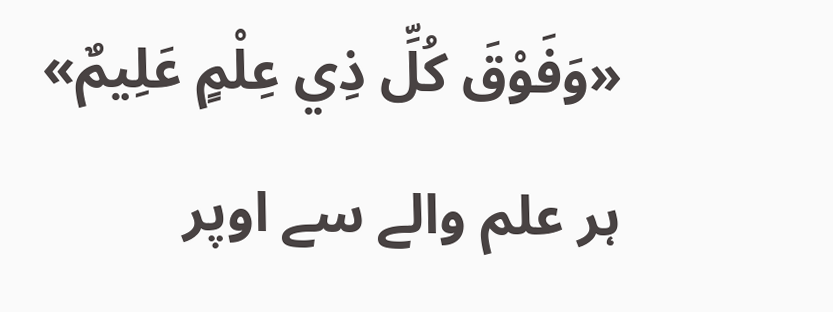«وَفَوْقَ كُلِّ ذِي عِلْمٍ عَلِيمٌ» ہر علم والے سے اوپر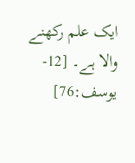ایک علم رکھنے والا ہے۔ [12-يوسف:76]